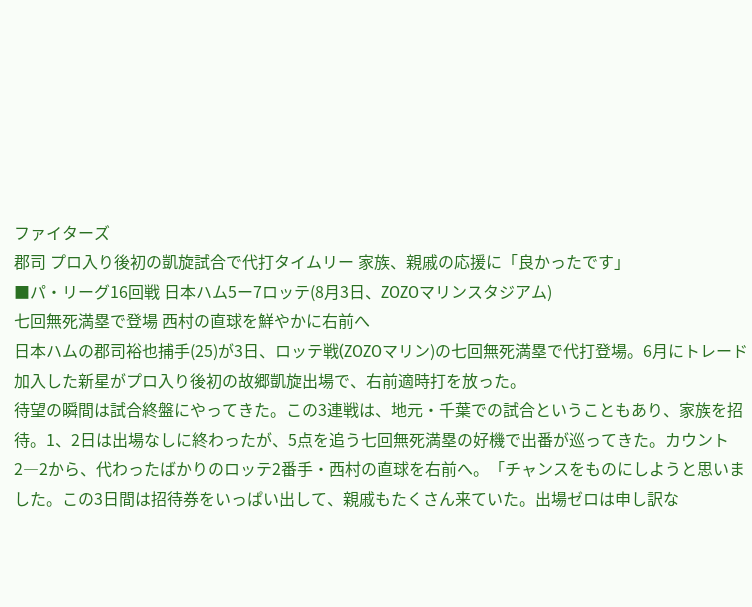ファイターズ
郡司 プロ入り後初の凱旋試合で代打タイムリー 家族、親戚の応援に「良かったです」
■パ・リーグ16回戦 日本ハム5ー7ロッテ(8月3日、ZOZOマリンスタジアム)
七回無死満塁で登場 西村の直球を鮮やかに右前へ
日本ハムの郡司裕也捕手(25)が3日、ロッテ戦(ZOZOマリン)の七回無死満塁で代打登場。6月にトレード加入した新星がプロ入り後初の故郷凱旋出場で、右前適時打を放った。
待望の瞬間は試合終盤にやってきた。この3連戦は、地元・千葉での試合ということもあり、家族を招待。1、2日は出場なしに終わったが、5点を追う七回無死満塁の好機で出番が巡ってきた。カウント2―2から、代わったばかりのロッテ2番手・西村の直球を右前へ。「チャンスをものにしようと思いました。この3日間は招待券をいっぱい出して、親戚もたくさん来ていた。出場ゼロは申し訳な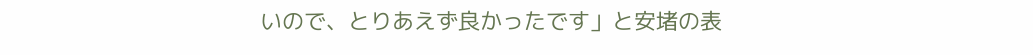いので、とりあえず良かったです」と安堵の表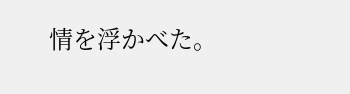情を浮かべた。